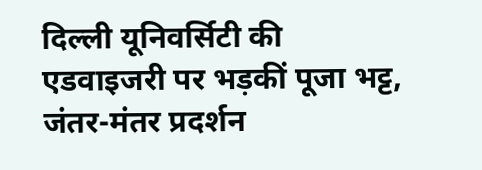दिल्ली यूनिवर्सिटी की एडवाइजरी पर भड़कीं पूजा भट्ट, जंतर-मंतर प्रदर्शन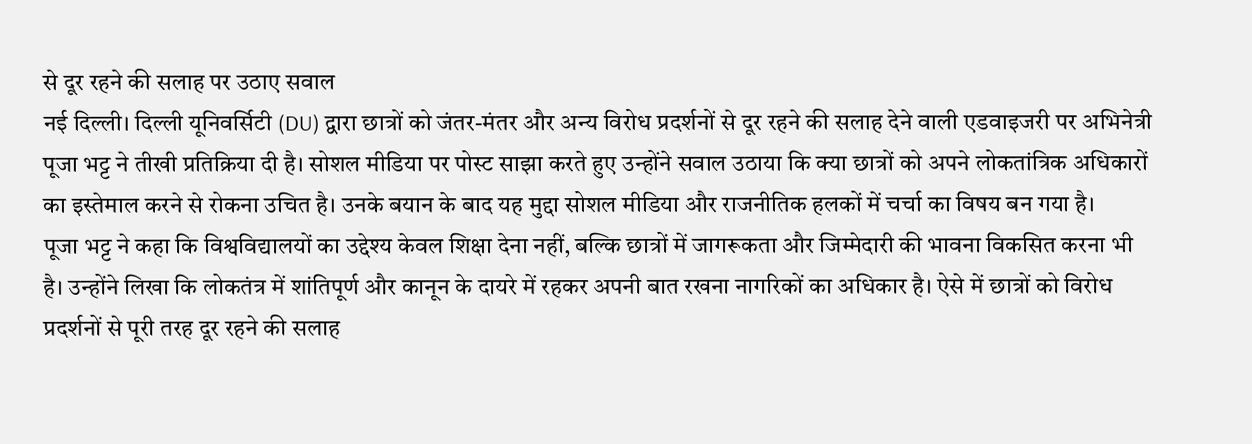से दूर रहने की सलाह पर उठाए सवाल
नई दिल्ली। दिल्ली यूनिवर्सिटी (DU) द्वारा छात्रों को जंतर-मंतर और अन्य विरोध प्रदर्शनों से दूर रहने की सलाह देने वाली एडवाइजरी पर अभिनेत्री पूजा भट्ट ने तीखी प्रतिक्रिया दी है। सोशल मीडिया पर पोस्ट साझा करते हुए उन्होंने सवाल उठाया कि क्या छात्रों को अपने लोकतांत्रिक अधिकारों का इस्तेमाल करने से रोकना उचित है। उनके बयान के बाद यह मुद्दा सोशल मीडिया और राजनीतिक हलकों में चर्चा का विषय बन गया है।
पूजा भट्ट ने कहा कि विश्वविद्यालयों का उद्देश्य केवल शिक्षा देना नहीं, बल्कि छात्रों में जागरूकता और जिम्मेदारी की भावना विकसित करना भी है। उन्होंने लिखा कि लोकतंत्र में शांतिपूर्ण और कानून के दायरे में रहकर अपनी बात रखना नागरिकों का अधिकार है। ऐसे में छात्रों को विरोध प्रदर्शनों से पूरी तरह दूर रहने की सलाह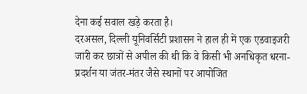देना कई सवाल खड़े करता है।
दरअसल, दिल्ली यूनिवर्सिटी प्रशासन ने हाल ही में एक एडवाइजरी जारी कर छात्रों से अपील की थी कि वे किसी भी अनधिकृत धरना-प्रदर्शन या जंतर-मंतर जैसे स्थानों पर आयोजित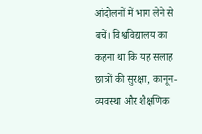आंदोलनों में भाग लेने से बचें। विश्वविद्यालय का कहना था कि यह सलाह छात्रों की सुरक्षा, कानून-व्यवस्था और शैक्षणिक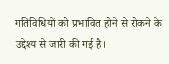गतिविधियों को प्रभावित होने से रोकने के उद्देश्य से जारी की गई है।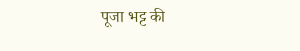पूजा भट्ट की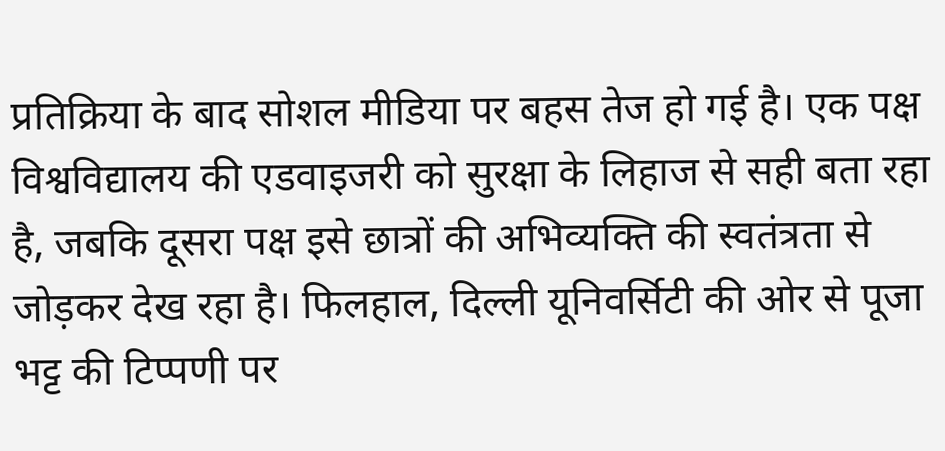प्रतिक्रिया के बाद सोशल मीडिया पर बहस तेज हो गई है। एक पक्ष विश्वविद्यालय की एडवाइजरी को सुरक्षा के लिहाज से सही बता रहा है, जबकि दूसरा पक्ष इसे छात्रों की अभिव्यक्ति की स्वतंत्रता से जोड़कर देख रहा है। फिलहाल, दिल्ली यूनिवर्सिटी की ओर से पूजा भट्ट की टिप्पणी पर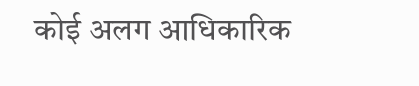कोई अलग आधिकारिक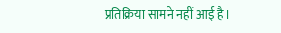प्रतिक्रिया सामने नहीं आई है।